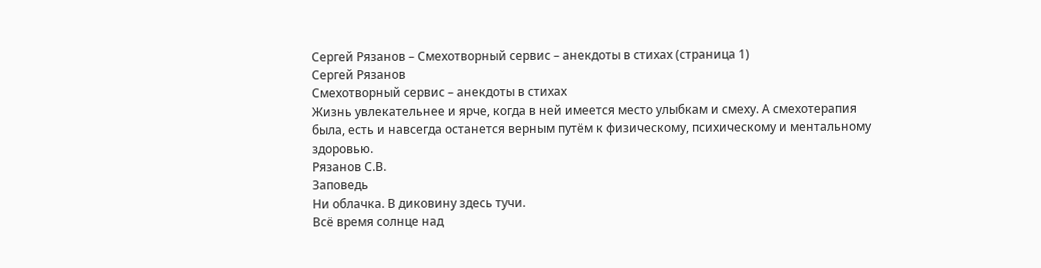Сергей Рязанов – Смехотворный сервис – анекдоты в стихах (страница 1)
Сергей Рязанов
Смехотворный сервис – анекдоты в стихах
Жизнь увлекательнее и ярче, когда в ней имеется место улыбкам и смеху. А смехотерапия была, есть и навсегда останется верным путём к физическому, психическому и ментальному здоровью.
Рязанов С.В.
Заповедь
Ни облачка. В диковину здесь тучи.
Всё время солнце над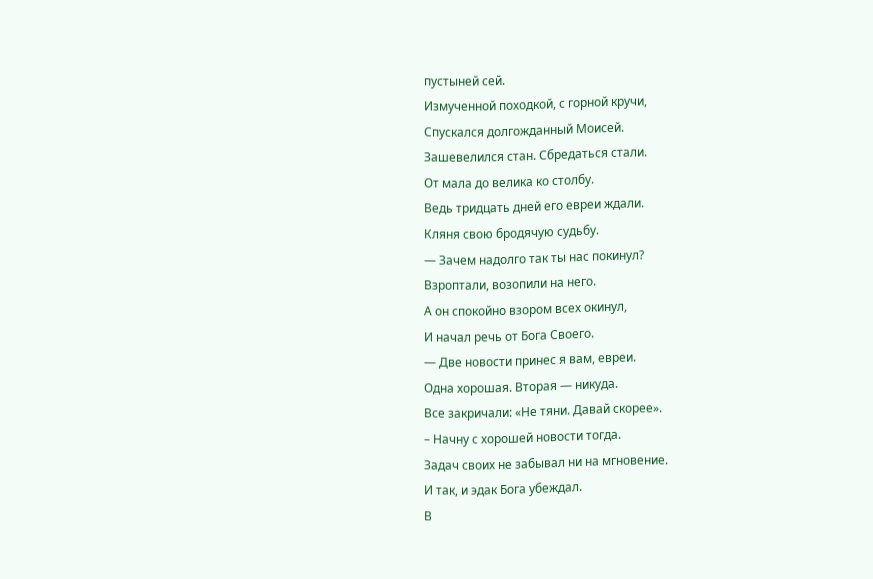пустыней сей.
Измученной походкой, с горной кручи,
Спускался долгожданный Моисей.
Зашевелился стан. Сбредаться стали.
От мала до велика ко столбу.
Ведь тридцать дней его евреи ждали.
Кляня свою бродячую судьбу.
― Зачем надолго так ты нас покинул?
Взроптали, возопили на него.
А он спокойно взором всех окинул,
И начал речь от Бога Своего.
― Две новости принес я вам, евреи.
Одна хорошая. Вторая ― никуда.
Все закричали: «Не тяни. Давай скорее».
– Начну с хорошей новости тогда.
Задач своих не забывал ни на мгновение.
И так, и эдак Бога убеждал.
В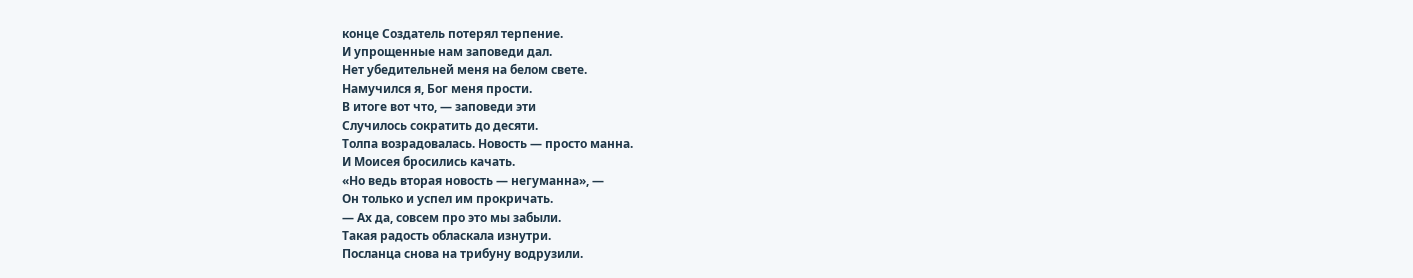конце Создатель потерял терпение.
И упрощенные нам заповеди дал.
Нет убедительней меня на белом свете.
Намучился я, Бог меня прости.
В итоге вот что, ― заповеди эти
Случилось сократить до десяти.
Толпа возрадовалась. Новость ― просто манна.
И Моисея бросились качать.
«Но ведь вторая новость ― негуманна», ―
Он только и успел им прокричать.
― Ах да, совсем про это мы забыли.
Такая радость обласкала изнутри.
Посланца снова на трибуну водрузили.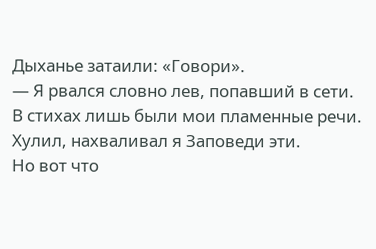Дыханье затаили: «Говори».
― Я рвался словно лев, попавший в сети.
В стихах лишь были мои пламенные речи.
Хулил, нахваливал я Заповеди эти.
Но вот что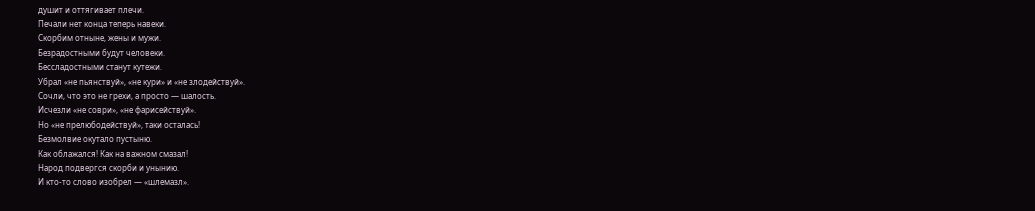душит и оттягивает плечи.
Печали нет конца теперь навеки.
Скорбим отныне, жены и мужи.
Безрадостными будут человеки.
Бессладостными станут кутежи.
Убрал «не пьянствуй», «не кури» и «не злодействуй».
Сочли, что это не грехи, а просто ― шалость.
Исчезли «не соври», «не фарисействуй».
Но «не прелюбодействуй», таки осталась!
Безмолвие окутало пустыню.
Как облажался! Как на важном смазал!
Народ подвергся скорби и унынию.
И кто-то слово изобрел ― «шлемазл».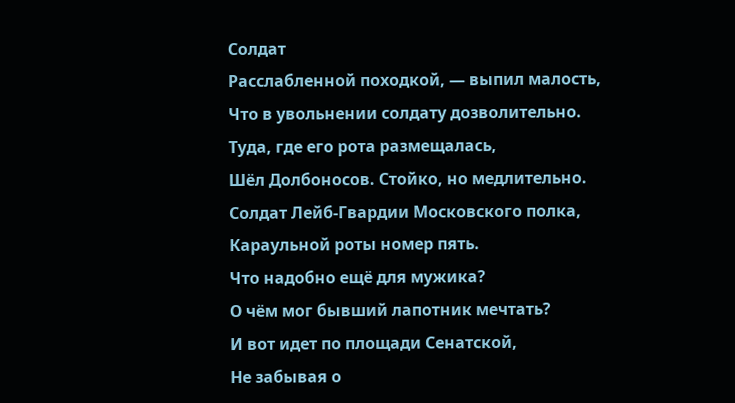Солдат
Расслабленной походкой, ― выпил малость,
Что в увольнении солдату дозволительно.
Туда, где его рота размещалась,
Шёл Долбоносов. Стойко, но медлительно.
Солдат Лейб-Гвардии Московского полка,
Караульной роты номер пять.
Что надобно ещё для мужика?
О чём мог бывший лапотник мечтать?
И вот идет по площади Сенатской,
Не забывая о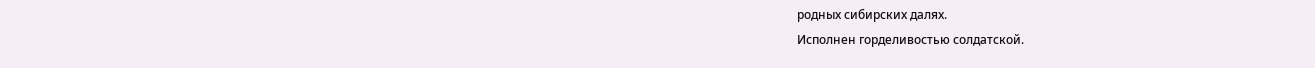родных сибирских далях.
Исполнен горделивостью солдатской.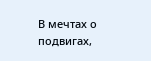В мечтах о подвигах,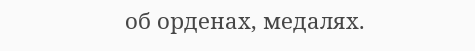об орденах, медалях.